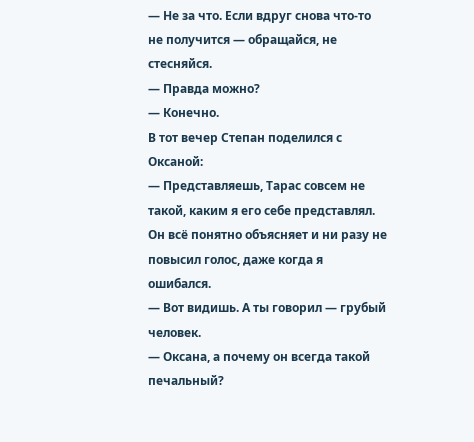— Не за что. Если вдруг снова что-то не получится — обращайся, не стесняйся.
— Правда можно?
— Конечно.
В тот вечер Степан поделился с Оксаной:
— Представляешь, Тарас совсем не такой, каким я его себе представлял. Он всё понятно объясняет и ни разу не повысил голос, даже когда я ошибался.
— Вот видишь. А ты говорил — грубый человек.
— Оксана, а почему он всегда такой печальный?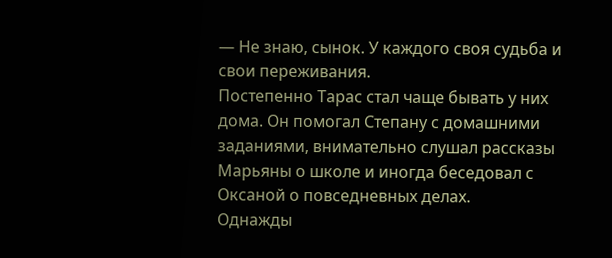— Не знаю, сынок. У каждого своя судьба и свои переживания.
Постепенно Тарас стал чаще бывать у них дома. Он помогал Степану с домашними заданиями, внимательно слушал рассказы Марьяны о школе и иногда беседовал с Оксаной о повседневных делах.
Однажды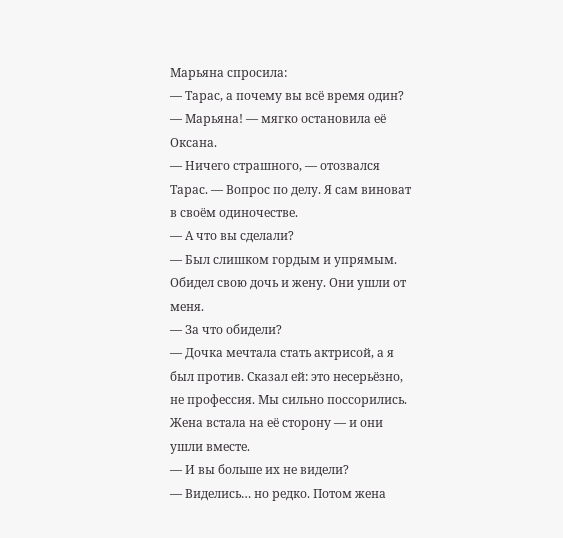Марьяна спросила:
— Тарас, а почему вы всё время один?
— Марьяна! — мягко остановила её Оксана.
— Ничего страшного, — отозвался Тарас. — Вопрос по делу. Я сам виноват в своём одиночестве.
— А что вы сделали?
— Был слишком гордым и упрямым. Обидел свою дочь и жену. Они ушли от меня.
— За что обидели?
— Дочка мечтала стать актрисой, а я был против. Сказал ей: это несерьёзно, не профессия. Мы сильно поссорились. Жена встала на её сторону — и они ушли вместе.
— И вы больше их не видели?
— Виделись… но редко. Потом жена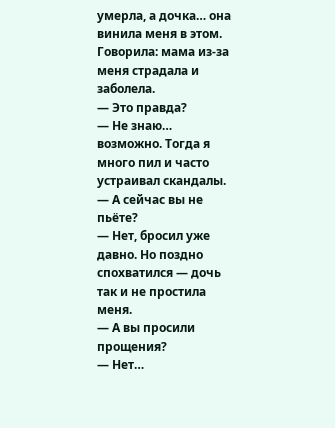умерла, а дочка… она винила меня в этом. Говорила: мама из-за меня страдала и заболела.
— Это правда?
— Не знаю… возможно. Тогда я много пил и часто устраивал скандалы.
— А сейчас вы не пьёте?
— Нет, бросил уже давно. Но поздно спохватился — дочь так и не простила меня.
— А вы просили прощения?
— Нет…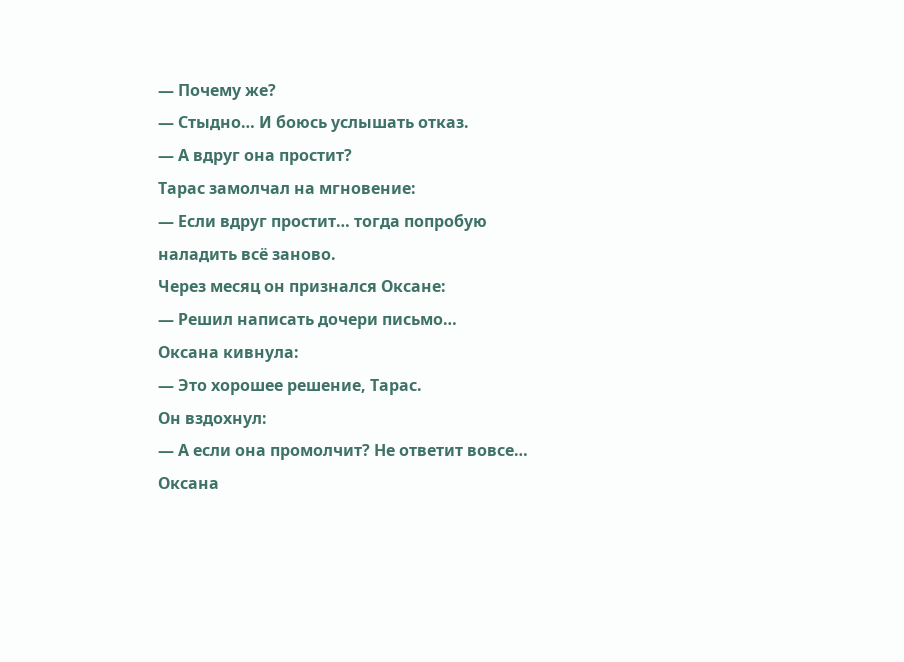— Почему же?
— Стыдно… И боюсь услышать отказ.
— А вдруг она простит?
Тарас замолчал на мгновение:
— Если вдруг простит… тогда попробую наладить всё заново.
Через месяц он признался Оксане:
— Решил написать дочери письмо…
Оксана кивнула:
— Это хорошее решение, Тарас.
Он вздохнул:
— А если она промолчит? Не ответит вовсе…
Оксана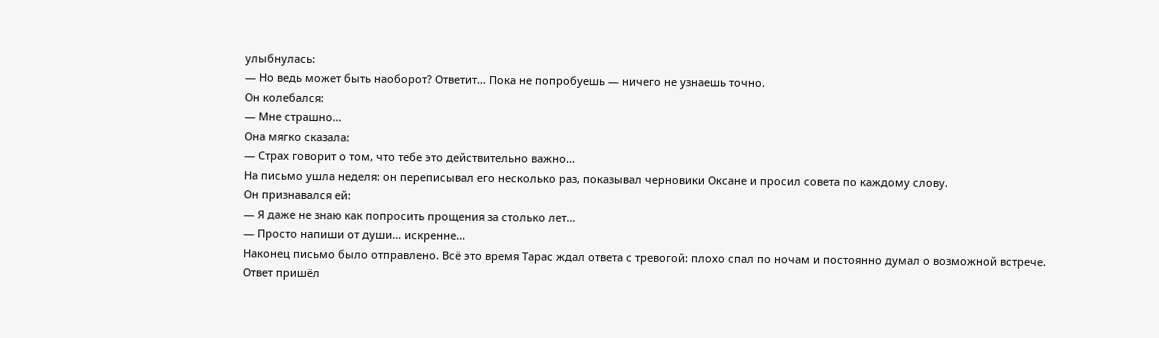улыбнулась:
— Но ведь может быть наоборот? Ответит… Пока не попробуешь — ничего не узнаешь точно.
Он колебался:
— Мне страшно…
Она мягко сказала:
— Страх говорит о том, что тебе это действительно важно…
На письмо ушла неделя: он переписывал его несколько раз, показывал черновики Оксане и просил совета по каждому слову.
Он признавался ей:
― Я даже не знаю как попросить прощения за столько лет…
― Просто напиши от души… искренне…
Наконец письмо было отправлено. Всё это время Тарас ждал ответа с тревогой: плохо спал по ночам и постоянно думал о возможной встрече.
Ответ пришёл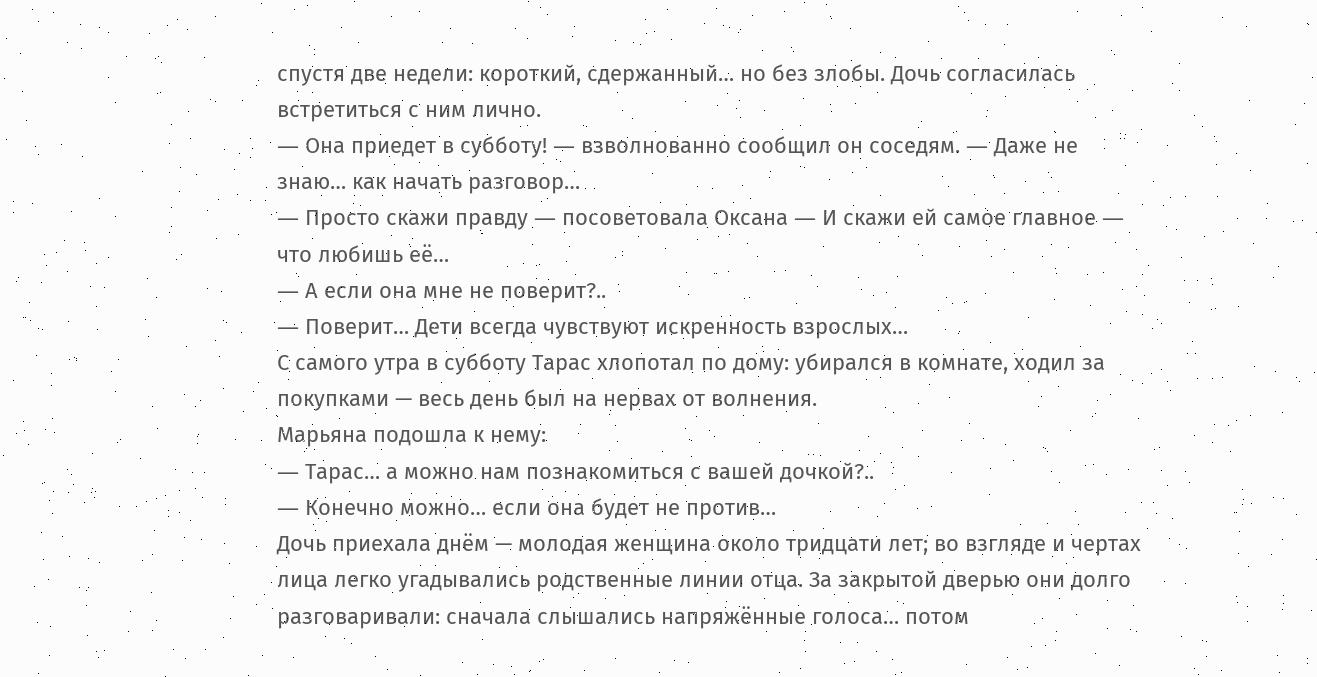спустя две недели: короткий, сдержанный… но без злобы. Дочь согласилась встретиться с ним лично.
― Она приедет в субботу! ― взволнованно сообщил он соседям. ― Даже не знаю… как начать разговор…
― Просто скажи правду ― посоветовала Оксана ― И скажи ей самое главное ― что любишь её…
― А если она мне не поверит?..
― Поверит… Дети всегда чувствуют искренность взрослых…
С самого утра в субботу Тарас хлопотал по дому: убирался в комнате, ходил за покупками — весь день был на нервах от волнения.
Марьяна подошла к нему:
― Тарас… а можно нам познакомиться с вашей дочкой?..
― Конечно можно… если она будет не против…
Дочь приехала днём — молодая женщина около тридцати лет; во взгляде и чертах лица легко угадывались родственные линии отца. За закрытой дверью они долго разговаривали: сначала слышались напряжённые голоса… потом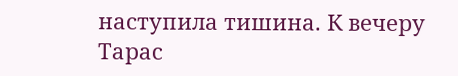наступила тишина. К вечеру Тарас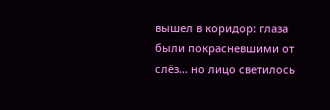вышел в коридор: глаза были покрасневшими от слёз… но лицо светилось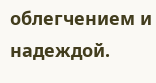облегчением и надеждой.